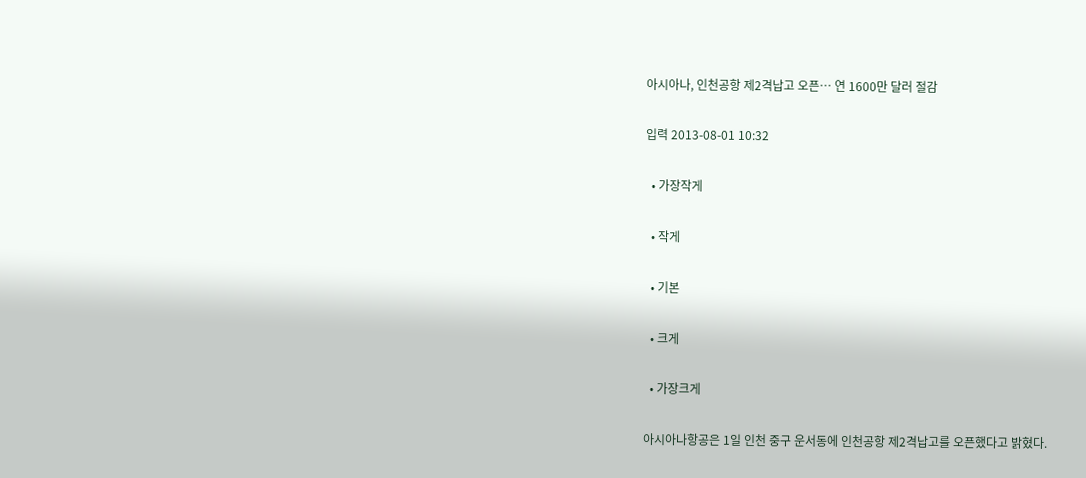아시아나, 인천공항 제2격납고 오픈… 연 1600만 달러 절감

입력 2013-08-01 10:32

  • 가장작게

  • 작게

  • 기본

  • 크게

  • 가장크게

아시아나항공은 1일 인천 중구 운서동에 인천공항 제2격납고를 오픈했다고 밝혔다.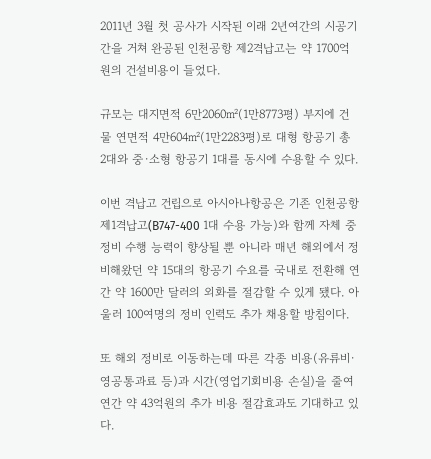2011년 3월 첫 공사가 시작된 이래 2년여간의 시공기간을 거쳐 완공된 인천공항 제2격납고는 약 1700억원의 건설비용이 들었다.

규모는 대지면적 6만2060㎡(1만8773평) 부지에 건물 연면적 4만604㎡(1만2283평)로 대형 항공기 총 2대와 중·소형 항공기 1대를 동시에 수용할 수 있다.

이번 격납고 건립으로 아시아나항공은 기존 인천공항 제1격납고(B747-400 1대 수용 가능)와 함께 자체 중정비 수행 능력이 향상될 뿐 아니라 매년 해외에서 정비해왔던 약 15대의 항공기 수요를 국내로 전환해 연간 약 1600만 달러의 외화를 절감할 수 있게 됐다. 아울러 100여명의 정비 인력도 추가 채용할 방침이다.

또 해외 정비로 이동하는데 따른 각종 비용(유류비·영공통과료 등)과 시간(영업기회비용 손실)을 줄여 연간 약 43억원의 추가 비용 절감효과도 기대하고 있다.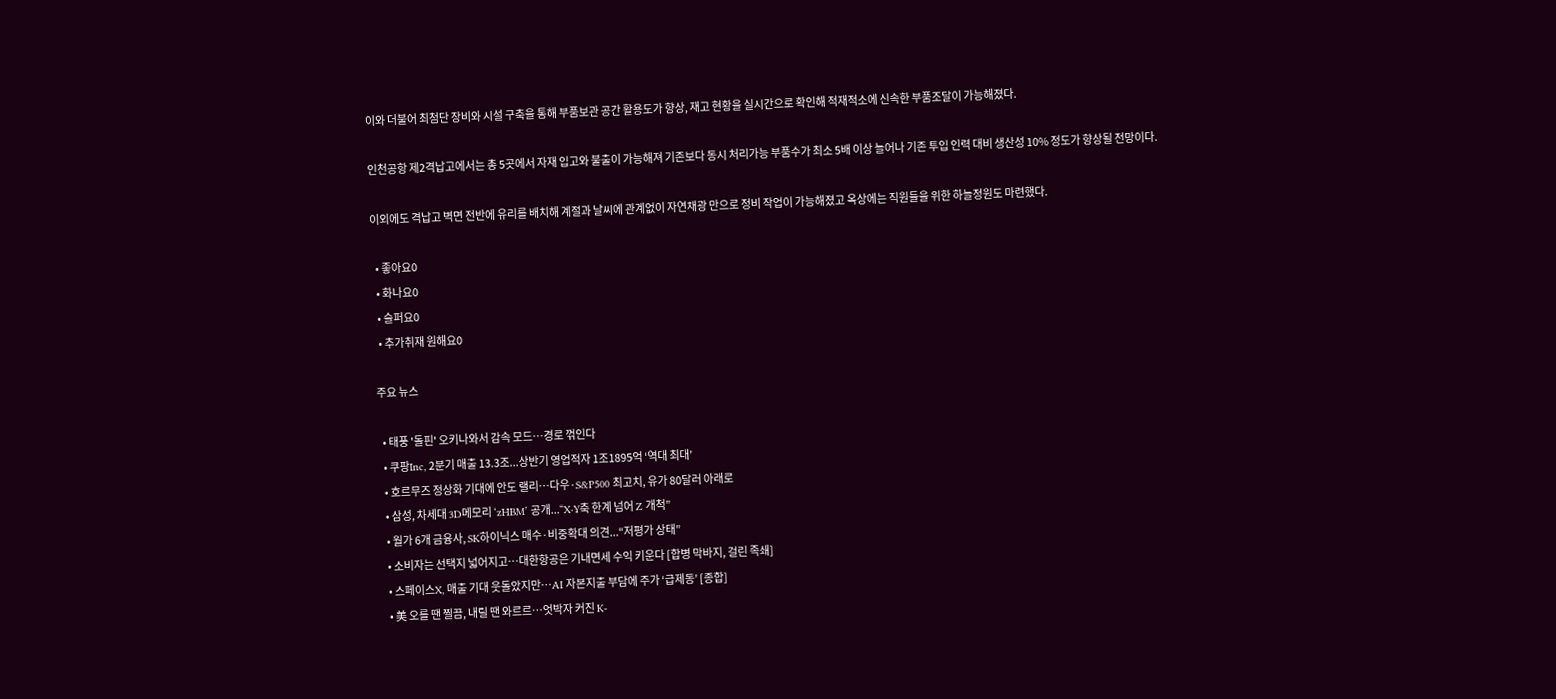이와 더불어 최첨단 장비와 시설 구축을 통해 부품보관 공간 활용도가 향상, 재고 현황을 실시간으로 확인해 적재적소에 신속한 부품조달이 가능해졌다.

인천공항 제2격납고에서는 총 5곳에서 자재 입고와 불출이 가능해져 기존보다 동시 처리가능 부품수가 최소 5배 이상 늘어나 기존 투입 인력 대비 생산성 10% 정도가 향상될 전망이다.

이외에도 격납고 벽면 전반에 유리를 배치해 계절과 날씨에 관계없이 자연채광 만으로 정비 작업이 가능해졌고 옥상에는 직원들을 위한 하늘정원도 마련했다.

  • 좋아요0
  • 화나요0
  • 슬퍼요0
  • 추가취재 원해요0

주요 뉴스

  • 태풍 '돌핀' 오키나와서 감속 모드…경로 꺾인다
  • 쿠팡Inc, 2분기 매출 13.3조...상반기 영업적자 1조1895억 ‘역대 최대’
  • 호르무즈 정상화 기대에 안도 랠리…다우·S&P500 최고치, 유가 80달러 아래로
  • 삼성, 차세대 3D메모리 ‘zHBM’ 공개...“X·Y축 한계 넘어 Z 개척”
  • 월가 6개 금융사, SK하이닉스 매수·비중확대 의견...“저평가 상태”
  • 소비자는 선택지 넓어지고…대한항공은 기내면세 수익 키운다 [합병 막바지, 걸린 족쇄]
  • 스페이스X, 매출 기대 웃돌았지만…AI 자본지출 부담에 주가 ‘급제동’ [종합]
  • 美 오를 땐 찔끔, 내릴 땐 와르르…엇박자 커진 K-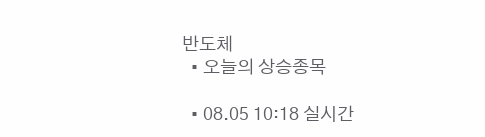반도체
  • 오늘의 상승종목

  • 08.05 10:18 실시간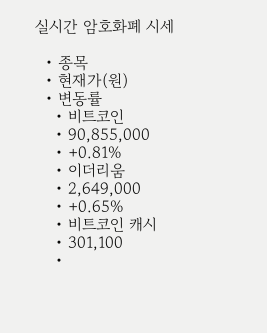실시간 암호화폐 시세

  • 종목
  • 현재가(원)
  • 변동률
    • 비트코인
    • 90,855,000
    • +0.81%
    • 이더리움
    • 2,649,000
    • +0.65%
    • 비트코인 캐시
    • 301,100
    •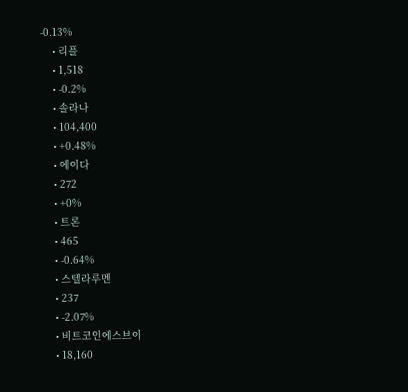-0.13%
    • 리플
    • 1,518
    • -0.2%
    • 솔라나
    • 104,400
    • +0.48%
    • 에이다
    • 272
    • +0%
    • 트론
    • 465
    • -0.64%
    • 스텔라루멘
    • 237
    • -2.07%
    • 비트코인에스브이
    • 18,160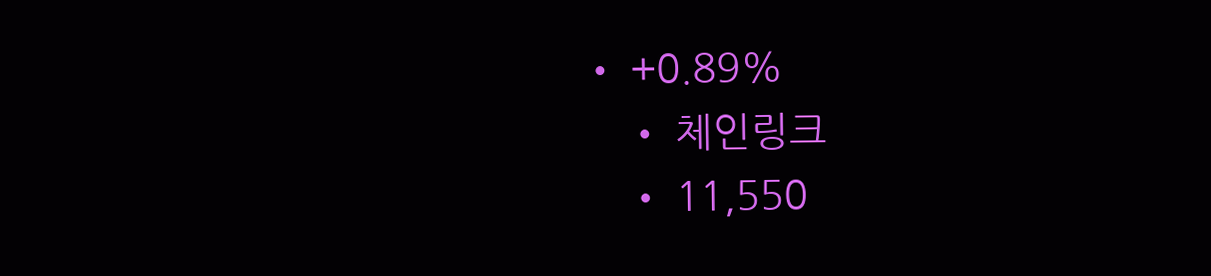• +0.89%
    • 체인링크
    • 11,550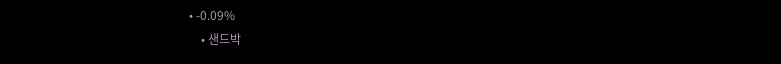• -0.09%
    • 샌드박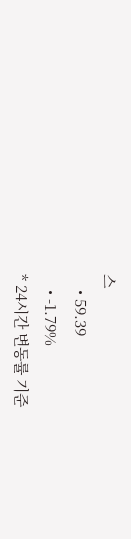스
    • 59.39
    • -1.79%
* 24시간 변동률 기준